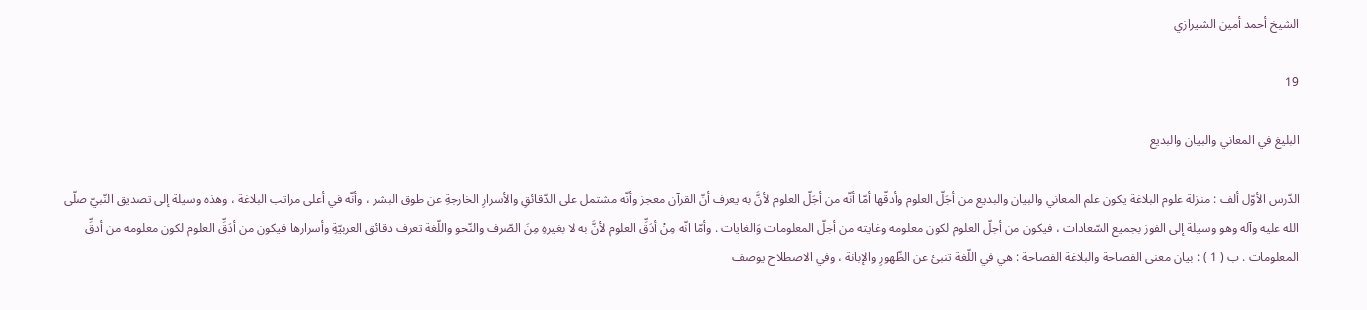الشيخ أحمد أمين الشيرازي

19

البليغ في المعاني والبيان والبديع

الدّرس الأوّل ألف : منزلة علوم البلاغة يكون علم المعاني والبيان والبديع من أجَلّ العلوم وأدقّها أمّا أنّه من أجَلّ العلوم لأنَّ به يعرف أنّ القرآن معجز وأنّه مشتمل على الدّقائقِ والأسرارِ الخارجةِ عن طوق البشر ، وأنّه في أعلى مراتب البلاغة ، وهذه وسيلة إلى تصديق النّبيّ صلّى الله عليه وآله وهو وسيلة إلى الفوز بجميع السّعادات ، فيكون من أجلّ العلوم لكون معلومه وغايته من أجلّ المعلومات وَالغايات . وأمّا انّه مِنْ أدَقِّ العلوم لأنَّ به لا بغيرهِ مِنَ الصّرف والنّحو واللّغة تعرف دقائق العربيّةِ وأسرارها فيكون من أدَقِّ العلوم لكون معلومه من أدقِّ المعلومات . ب ( 1 ) : بيان معنى الفصاحة والبلاغة الفصاحة : هي في اللّغة تنبئ عن الظّهورِ والإبانة ، وفي الاصطلاح يوصف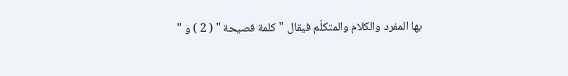بها المفرد والكلام والمتكلّم فيقال " كلمة فصيحة " ( 2 ) و "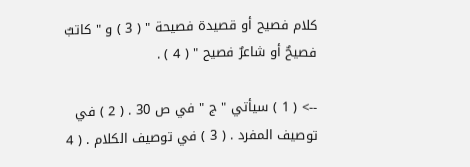كلام فصيح أو قصيدة فصيحة " ( 3 ) و " كاتبٌ فصيحٌ أو شاعرٌ فصيح " ( 4 ) .

--> ( 1 ) سيأتي " ج " في ص 30 . ( 2 ) في توصيف المفرد . ( 3 ) في توصيف الكلام . ( 4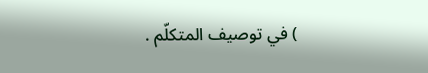) في توصيف المتكلّم .